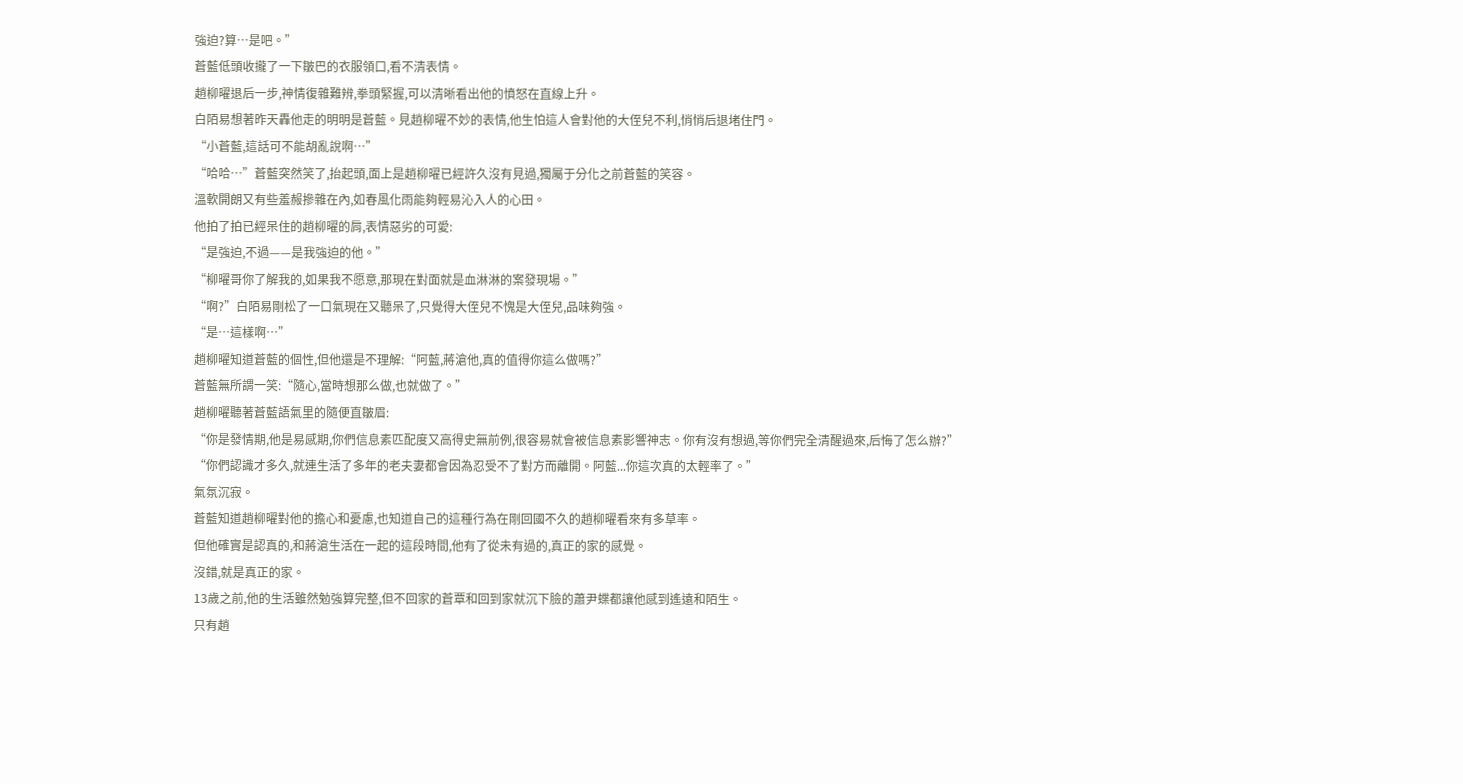強迫?算…是吧。”
蒼藍低頭收攏了一下皺巴的衣服領口,看不清表情。
趙柳曜退后一步,神情復雜難辨,拳頭緊握,可以清晰看出他的憤怒在直線上升。
白陌易想著昨天轟他走的明明是蒼藍。見趙柳曜不妙的表情,他生怕這人會對他的大侄兒不利,悄悄后退堵住門。
“小蒼藍,這話可不能胡亂說啊…”
“哈哈…”蒼藍突然笑了,抬起頭,面上是趙柳曜已經許久沒有見過,獨屬于分化之前蒼藍的笑容。
溫軟開朗又有些羞赧摻雜在內,如春風化雨能夠輕易沁入人的心田。
他拍了拍已經呆住的趙柳曜的肩,表情惡劣的可愛:
“是強迫,不過——是我強迫的他。”
“柳曜哥你了解我的,如果我不愿意,那現在對面就是血淋淋的案發現場。”
“啊?”白陌易剛松了一口氣現在又聽呆了,只覺得大侄兒不愧是大侄兒,品味夠強。
“是…這樣啊…”
趙柳曜知道蒼藍的個性,但他還是不理解:“阿藍,蔣滄他,真的值得你這么做嗎?”
蒼藍無所謂一笑:“隨心,當時想那么做,也就做了。”
趙柳曜聽著蒼藍語氣里的隨便直皺眉:
“你是發情期,他是易感期,你們信息素匹配度又高得史無前例,很容易就會被信息素影響神志。你有沒有想過,等你們完全清醒過來,后悔了怎么辦?”
“你們認識才多久,就連生活了多年的老夫妻都會因為忍受不了對方而離開。阿藍...你這次真的太輕率了。”
氣氛沉寂。
蒼藍知道趙柳曜對他的擔心和憂慮,也知道自己的這種行為在剛回國不久的趙柳曜看來有多草率。
但他確實是認真的,和蔣滄生活在一起的這段時間,他有了從未有過的,真正的家的感覺。
沒錯,就是真正的家。
13歲之前,他的生活雖然勉強算完整,但不回家的蒼覃和回到家就沉下臉的蕭尹蝶都讓他感到遙遠和陌生。
只有趙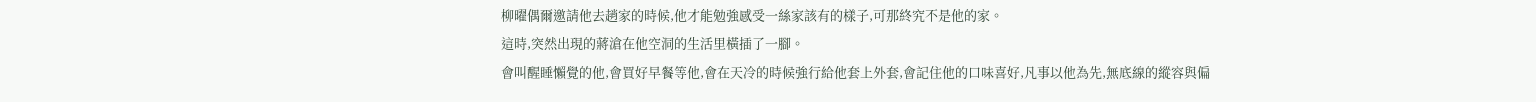柳曜偶爾邀請他去趙家的時候,他才能勉強感受一絲家該有的樣子,可那終究不是他的家。
這時,突然出現的蔣滄在他空洞的生活里橫插了一腳。
會叫醒睡懶覺的他,會買好早餐等他,會在天冷的時候強行給他套上外套,會記住他的口味喜好,凡事以他為先,無底線的縱容與偏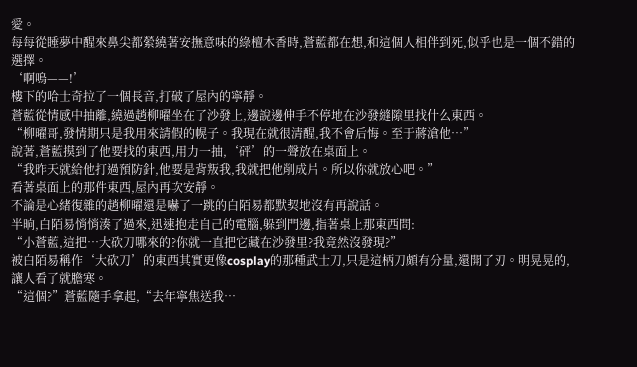愛。
每每從睡夢中醒來鼻尖都縈繞著安撫意味的綠檀木香時,蒼藍都在想,和這個人相伴到死,似乎也是一個不錯的選擇。
‘啊嗚——!’
樓下的哈士奇拉了一個長音,打破了屋內的寧靜。
蒼藍從情感中抽離,繞過趙柳曜坐在了沙發上,邊說邊伸手不停地在沙發縫隙里找什么東西。
“柳曜哥,發情期只是我用來請假的幌子。我現在就很清醒,我不會后悔。至于蔣滄他…”
說著,蒼藍摸到了他要找的東西,用力一抽,‘砰’的一聲放在桌面上。
“我昨天就給他打過預防針,他要是背叛我,我就把他削成片。所以你就放心吧。”
看著桌面上的那件東西,屋內再次安靜。
不論是心緒復雜的趙柳曜還是嚇了一跳的白陌易都默契地沒有再說話。
半晌,白陌易悄悄湊了過來,迅速抱走自己的電腦,躲到門邊,指著桌上那東西問:
“小蒼藍,這把…大砍刀哪來的?你就一直把它藏在沙發里?我竟然沒發現?”
被白陌易稱作‘大砍刀’的東西其實更像cosplay的那種武士刀,只是這柄刀頗有分量,還開了刃。明晃晃的,讓人看了就膽寒。
“這個?”蒼藍隨手拿起,“去年寧焦送我…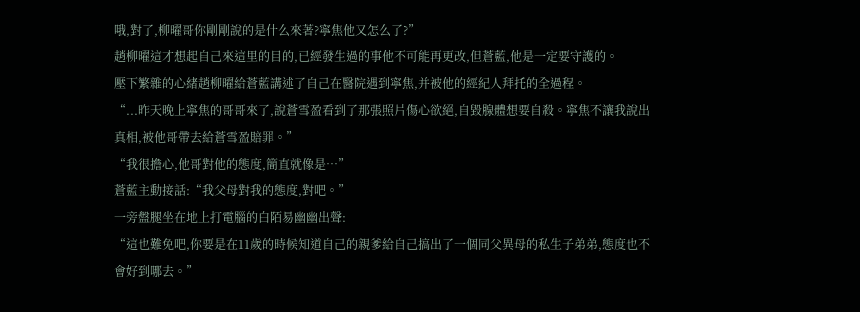哦,對了,柳曜哥你剛剛說的是什么來著?寧焦他又怎么了?”
趙柳曜這才想起自己來這里的目的,已經發生過的事他不可能再更改,但蒼藍,他是一定要守護的。
壓下繁雜的心緒趙柳曜給蒼藍講述了自己在醫院遇到寧焦,并被他的經紀人拜托的全過程。
“...昨天晚上寧焦的哥哥來了,說蒼雪盈看到了那張照片傷心欲絕,自毀腺體想要自殺。寧焦不讓我說出真相,被他哥帶去給蒼雪盈賠罪。”
“我很擔心,他哥對他的態度,簡直就像是…”
蒼藍主動接話:“我父母對我的態度,對吧。”
一旁盤腿坐在地上打電腦的白陌易幽幽出聲:
“這也難免吧,你要是在11歲的時候知道自己的親爹給自己搞出了一個同父異母的私生子弟弟,態度也不會好到哪去。”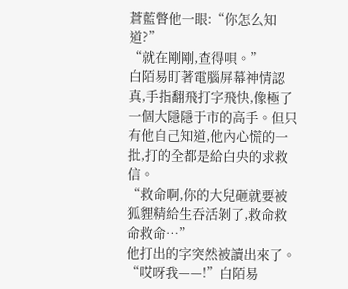蒼藍瞥他一眼:“你怎么知道?”
“就在剛剛,查得唄。”
白陌易盯著電腦屏幕神情認真,手指翻飛打字飛快,像極了一個大隱隱于市的高手。但只有他自己知道,他內心慌的一批,打的全都是給白央的求救信。
“救命啊,你的大兒砸就要被狐貍精給生吞活剝了,救命救命救命…”
他打出的字突然被讀出來了。
“哎呀我——!”白陌易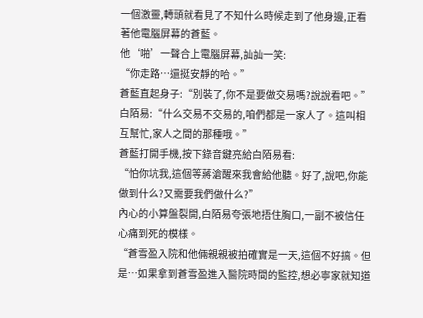一個激靈,轉頭就看見了不知什么時候走到了他身邊,正看著他電腦屏幕的蒼藍。
他‘啪’一聲合上電腦屏幕,訕訕一笑:
“你走路…還挺安靜的哈。”
蒼藍直起身子:“別裝了,你不是要做交易嗎?說說看吧。”
白陌易:“什么交易不交易的,咱們都是一家人了。這叫相互幫忙,家人之間的那種哦。”
蒼藍打開手機,按下錄音鍵亮給白陌易看:
“怕你坑我,這個等蔣滄醒來我會給他聽。好了,說吧,你能做到什么?又需要我們做什么?”
內心的小算盤裂開,白陌易夸張地捂住胸口,一副不被信任心痛到死的模樣。
“蒼雪盈入院和他倆親親被拍確實是一天,這個不好搞。但是…如果拿到蒼雪盈進入醫院時間的監控,想必寧家就知道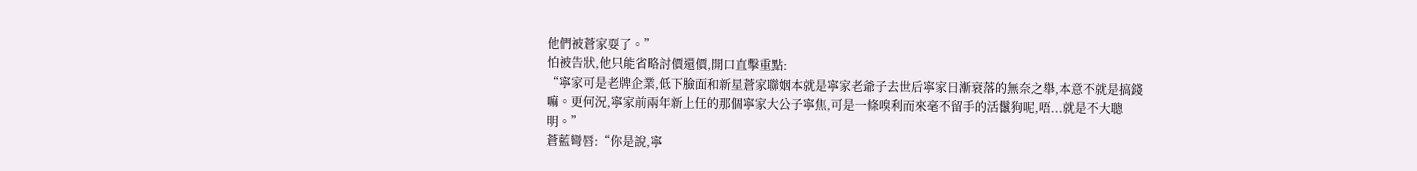他們被蒼家耍了。”
怕被告狀,他只能省略討價還價,開口直擊重點:
“寧家可是老牌企業,低下臉面和新星蒼家聯姻本就是寧家老爺子去世后寧家日漸衰落的無奈之舉,本意不就是搞錢嘛。更何況,寧家前兩年新上任的那個寧家大公子寧焦,可是一條嗅利而來毫不留手的活鬣狗呢,唔...就是不大聰明。”
蒼藍彎唇:“你是說,寧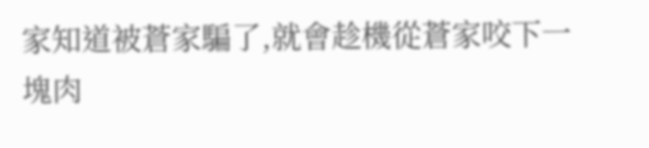家知道被蒼家騙了,就會趁機從蒼家咬下一塊肉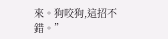來。狗咬狗,這招不錯。”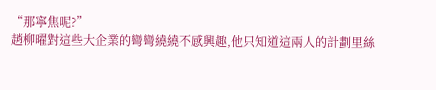“那寧焦呢?”
趙柳曜對這些大企業的彎彎繞繞不感興趣,他只知道這兩人的計劃里絲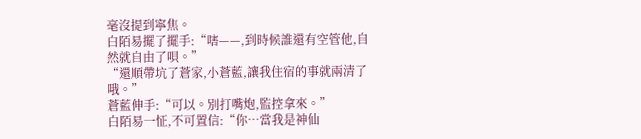毫沒提到寧焦。
白陌易擺了擺手:“嗐——,到時候誰還有空管他,自然就自由了唄。”
“還順帶坑了蒼家,小蒼藍,讓我住宿的事就兩清了哦。”
蒼藍伸手:“可以。別打嘴炮,監控拿來。”
白陌易一怔,不可置信:“你…當我是神仙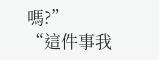嗎?”
“這件事我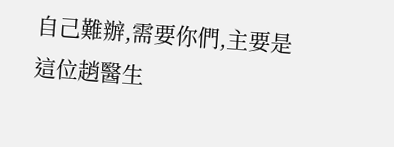自己難辦,需要你們,主要是這位趙醫生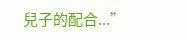兒子的配合...”